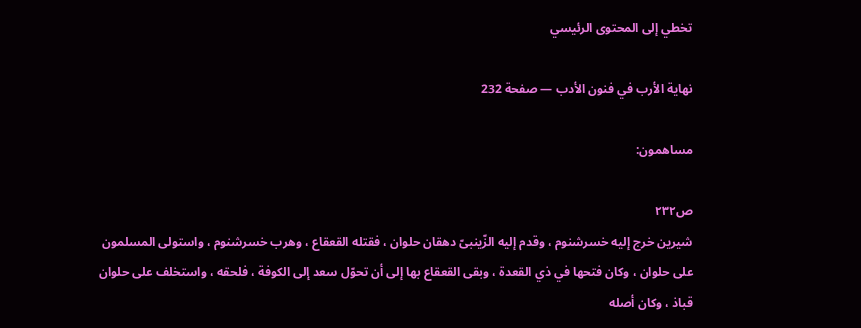تخطي إلى المحتوى الرئيسي

نهاية الأرب في فنون الأدب — صفحة 232

مساهمون:

ص٢٣٢
شيرين خرج إليه خسرشنوم ، وقدم إليه الزّينبىّ دهقان حلوان ، فقتله القعقاع ، وهرب خسرشنوم ، واستولى المسلمون على حلوان ، وكان فتحها في ذي القعدة ، وبقى القعقاع بها إلى أن تحوّل سعد إلى الكوفة ، فلحقه ، واستخلف على حلوان قباذ ، وكان أصله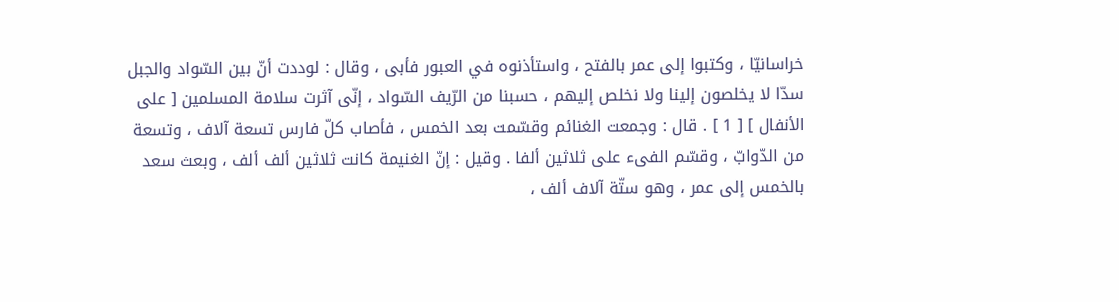خراسانيّا ، وكتبوا إلى عمر بالفتح ، واستأذنوه في العبور فأبى ، وقال : لوددت أنّ بين السّواد والجبل سدّا لا يخلصون إلينا ولا نخلص إليهم ، حسبنا من الرّيف السّواد ، إنّى آثرت سلامة المسلمين [ على الأنفال ] [ 1 ] . قال : وجمعت الغنائم وقسّمت بعد الخمس ، فأصاب كلّ فارس تسعة آلاف ، وتسعة من الدّوابّ ، وقسّم الفىء على ثلاثين ألفا . وقيل : إنّ الغنيمة كانت ثلاثين ألف ألف ، وبعث سعد بالخمس إلى عمر ، وهو ستّة آلاف ألف ،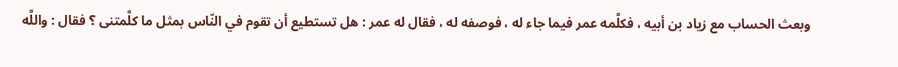وبعث الحساب مع زياد بن أبيه ، فكلَّمه عمر فيما جاء له ، فوصفه له ، فقال له عمر : هل تستطيع أن تقوم في النّاس بمثل ما كلَّمتنى ؟ فقال : واللَّه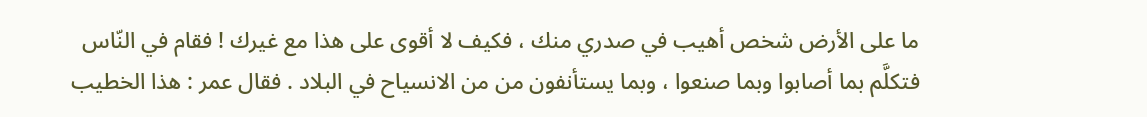ما على الأرض شخص أهيب في صدري منك ، فكيف لا أقوى على هذا مع غيرك ! فقام في النّاس فتكلَّم بما أصابوا وبما صنعوا ، وبما يستأنفون من من الانسياح في البلاد . فقال عمر : هذا الخطيب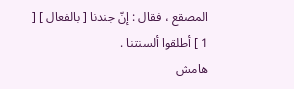المصقع ، فقال : إنّ جندنا [ بالفعال ] [ 1 ] أطلقوا ألسنتنا .
هامش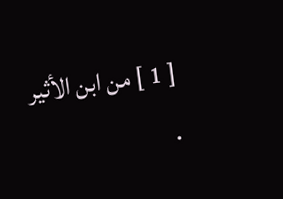[ 1 ] من ابن الأثير .